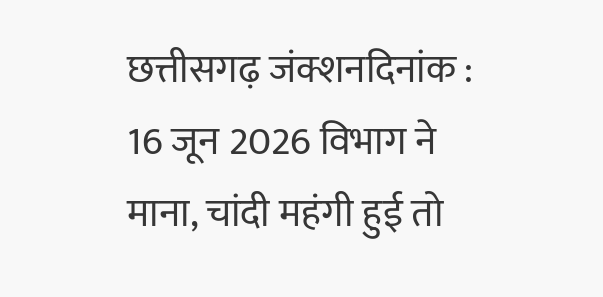छत्तीसगढ़ जंक्शनदिनांक : 16 जून 2026 विभाग ने माना, चांदी महंगी हुई तो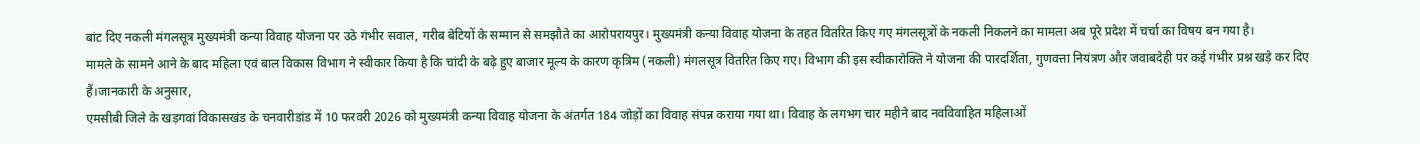बांट दिए नकली मंगलसूत्र मुख्यमंत्री कन्या विवाह योजना पर उठे गंभीर सवाल, गरीब बेटियों के सम्मान से समझौते का आरोपरायपुर। मुख्यमंत्री कन्या विवाह योजना के तहत वितरित किए गए मंगलसूत्रों के नकली निकलने का मामला अब पूरे प्रदेश में चर्चा का विषय बन गया है।
मामले के सामने आने के बाद महिला एवं बाल विकास विभाग ने स्वीकार किया है कि चांदी के बढ़े हुए बाजार मूल्य के कारण कृत्रिम (नकली) मंगलसूत्र वितरित किए गए। विभाग की इस स्वीकारोक्ति ने योजना की पारदर्शिता, गुणवत्ता नियंत्रण और जवाबदेही पर कई गंभीर प्रश्न खड़े कर दिए हैं।जानकारी के अनुसार,
एमसीबी जिले के खड़गवां विकासखंड के चनवारीडांड में 10 फरवरी 2026 को मुख्यमंत्री कन्या विवाह योजना के अंतर्गत 184 जोड़ों का विवाह संपन्न कराया गया था। विवाह के लगभग चार महीने बाद नवविवाहित महिलाओं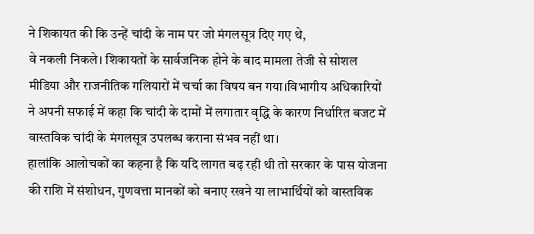ने शिकायत की कि उन्हें चांदी के नाम पर जो मंगलसूत्र दिए गए थे,
वे नकली निकले। शिकायतों के सार्वजनिक होने के बाद मामला तेजी से सोशल मीडिया और राजनीतिक गलियारों में चर्चा का विषय बन गया।विभागीय अधिकारियों ने अपनी सफाई में कहा कि चांदी के दामों में लगातार वृद्धि के कारण निर्धारित बजट में वास्तविक चांदी के मंगलसूत्र उपलब्ध कराना संभव नहीं था।
हालांकि आलोचकों का कहना है कि यदि लागत बढ़ रही थी तो सरकार के पास योजना की राशि में संशोधन, गुणवत्ता मानकों को बनाए रखने या लाभार्थियों को वास्तविक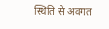स्थिति से अवगत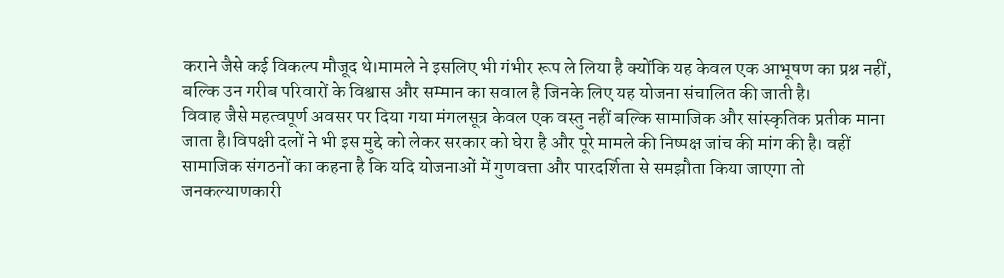कराने जैसे कई विकल्प मौजूद थे।मामले ने इसलिए भी गंभीर रूप ले लिया है क्योंकि यह केवल एक आभूषण का प्रश्न नहीं, बल्कि उन गरीब परिवारों के विश्वास और सम्मान का सवाल है जिनके लिए यह योजना संचालित की जाती है।
विवाह जैसे महत्वपूर्ण अवसर पर दिया गया मंगलसूत्र केवल एक वस्तु नहीं बल्कि सामाजिक और सांस्कृतिक प्रतीक माना जाता है।विपक्षी दलों ने भी इस मुद्दे को लेकर सरकार को घेरा है और पूरे मामले की निष्पक्ष जांच की मांग की है। वहीं सामाजिक संगठनों का कहना है कि यदि योजनाओं में गुणवत्ता और पारदर्शिता से समझौता किया जाएगा तो जनकल्याणकारी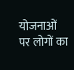योजनाओं पर लोगों का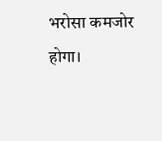भरोसा कमजोर होगा।